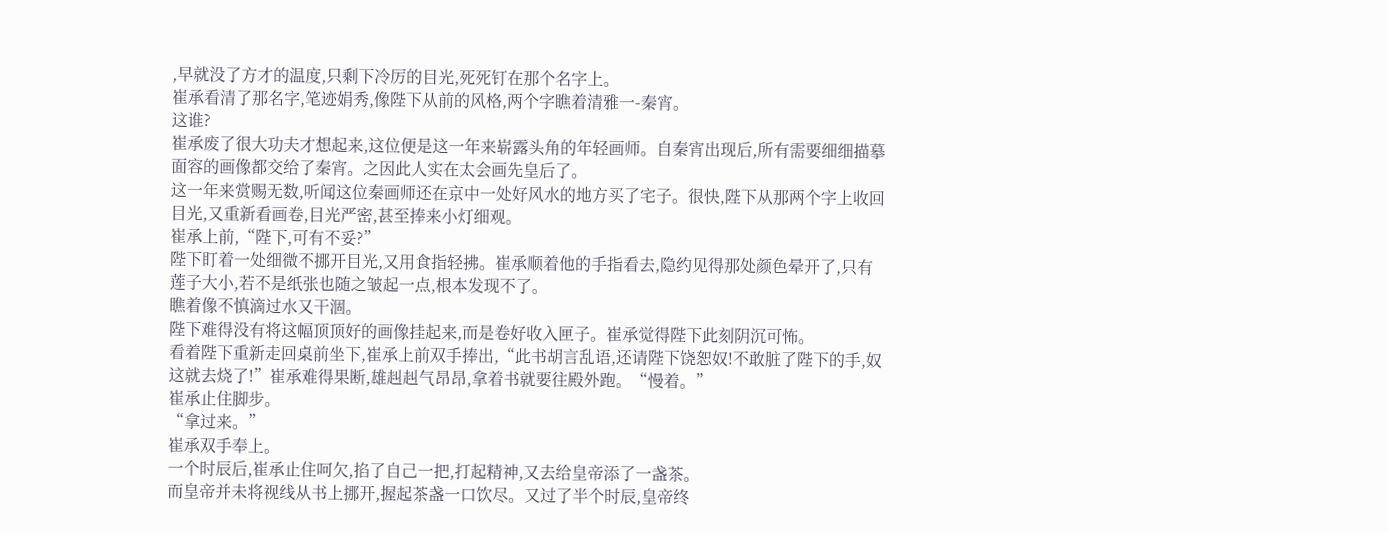,早就没了方才的温度,只剩下冷厉的目光,死死钉在那个名字上。
崔承看清了那名字,笔迹娟秀,像陛下从前的风格,两个字瞧着清雅一-秦宵。
这谁?
崔承废了很大功夫才想起来,这位便是这一年来崭露头角的年轻画师。自秦宵出现后,所有需要细细描摹面容的画像都交给了秦宵。之因此人实在太会画先皇后了。
这一年来赏赐无数,听闻这位秦画师还在京中一处好风水的地方买了宅子。很快,陛下从那两个字上收回目光,又重新看画卷,目光严密,甚至捧来小灯细观。
崔承上前,“陛下,可有不妥?”
陛下盯着一处细微不挪开目光,又用食指轻拂。崔承顺着他的手指看去,隐约见得那处颜色晕开了,只有莲子大小,若不是纸张也随之皱起一点,根本发现不了。
瞧着像不慎滴过水又干涸。
陛下难得没有将这幅顶顶好的画像挂起来,而是卷好收入匣子。崔承觉得陛下此刻阴沉可怖。
看着陛下重新走回桌前坐下,崔承上前双手捧出,“此书胡言乱语,还请陛下饶恕奴!不敢脏了陛下的手,奴这就去烧了!”崔承难得果断,雄赳赳气昂昂,拿着书就要往殿外跑。“慢着。”
崔承止住脚步。
“拿过来。”
崔承双手奉上。
一个时辰后,崔承止住呵欠,掐了自己一把,打起精神,又去给皇帝添了一盏茶。
而皇帝并未将视线从书上挪开,握起茶盏一口饮尽。又过了半个时辰,皇帝终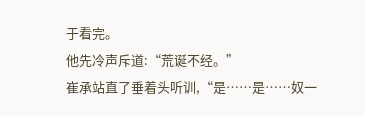于看完。
他先冷声斥道:“荒诞不经。”
崔承站直了垂着头听训,“是……是……奴一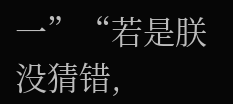一”“若是朕没猜错,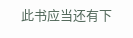此书应当还有下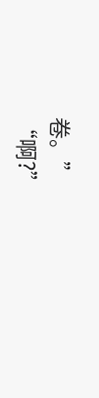卷。”
“啊?”